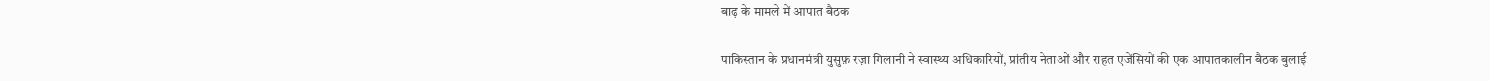बाढ़ के मामले में आपात बैठक

पाकिस्तान के प्रधानमंत्री युसुफ़ रज़ा गिलानी ने स्वास्थ्य अधिकारियों, प्रांतीय नेताओं और राहत एजेंसियों की एक आपातकालीन बैठक बुलाई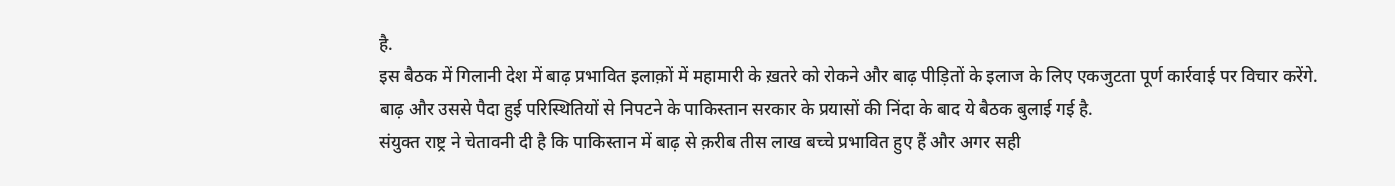है.
इस बैठक में गिलानी देश में बाढ़ प्रभावित इलाक़ों में महामारी के ख़तरे को रोकने और बाढ़ पीड़ितों के इलाज के लिए एकजुटता पूर्ण कार्रवाई पर विचार करेंगे.
बाढ़ और उससे पैदा हुई परिस्थितियों से निपटने के पाकिस्तान सरकार के प्रयासों की निंदा के बाद ये बैठक बुलाई गई है.
संयुक्त राष्ट्र ने चेतावनी दी है कि पाकिस्तान में बाढ़ से क़रीब तीस लाख बच्चे प्रभावित हुए हैं और अगर सही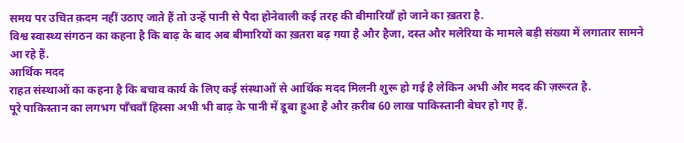समय पर उचित क़दम नहीं उठाए जाते हैं तो उन्हें पानी से पैदा होनेवाली कई तरह की बीमारियाँ हो जाने का ख़तरा है.
विश्व स्वास्थ्य संगठन का कहना है कि बाढ़ के बाद अब बीमारियों का ख़तरा बढ़ गया है और हैजा, दस्त और मलेरिया के मामले बड़ी संख्या में लगातार सामने आ रहे हैं.
आर्थिक मदद
राहत संस्थाओं का कहना है कि बचाव कार्य के लिए कई संस्थाओं से आर्थिक मदद मिलनी शुरू हो गई है लेकिन अभी और मदद की ज़रूरत है.
पूरे पाकिस्तान का लगभग पाँचवाँ हिस्सा अभी भी बाढ़ के पानी में डूबा हुआ है और क़रीब 60 लाख पाकिस्तानी बेघर हो गए हैं.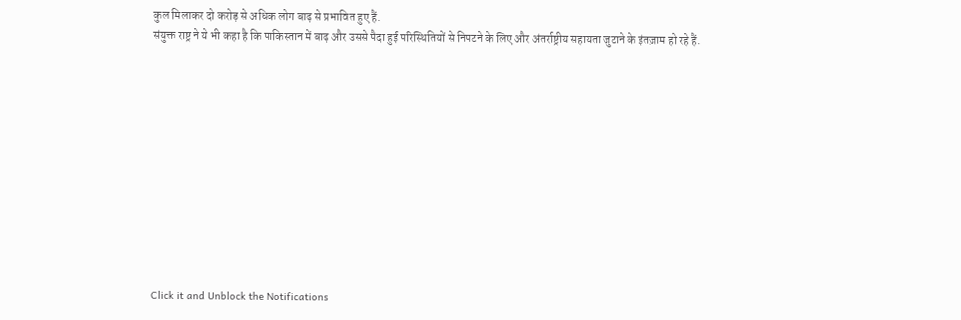कुल मिलाकर दो करोड़ से अधिक लोग बाढ़ से प्रभावित हुए हैं.
संयुक्त राष्ट्र ने ये भी कहा है कि पाकिस्तान में बाढ़ और उससे पैदा हुई परिस्थितियों से निपटने के लिए और अंतर्राष्ट्रीय सहायता जुटाने के इंतज़ाम हो रहे हैं.












Click it and Unblock the Notifications